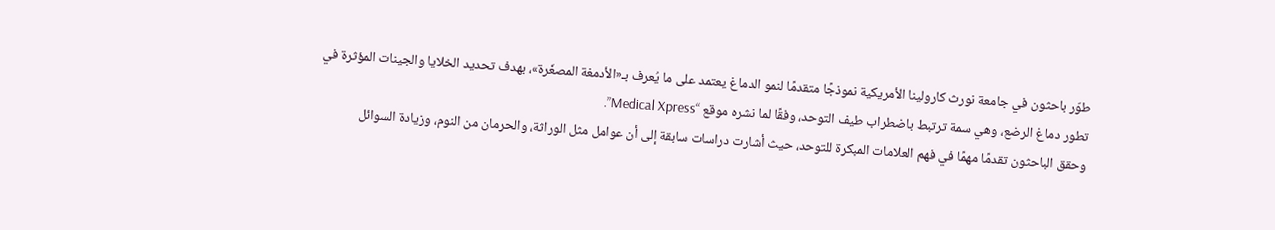طوّر باحثون في جامعة نورث كارولينا الأمريكية نموذجًا متقدمًا لنمو الدماغ يعتمد على ما يُعرف بـ«الأدمغة المصغّرة»، بهدف تحديد الخلايا والجينات المؤثرة في تطور دماغ الرضع، وهي سمة ترتبط باضطراب طيف التوحد، وفقًا لما نشره موقع “Medical Xpress”.
وحقق الباحثون تقدمًا مهمًا في فهم العلامات المبكرة للتوحد، حيث أشارت دراسات سابقة إلى أن عوامل مثل الوراثة، والحرمان من النوم، وزيادة السوائل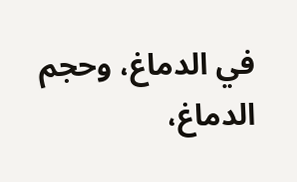في الدماغ، وحجم الدماغ،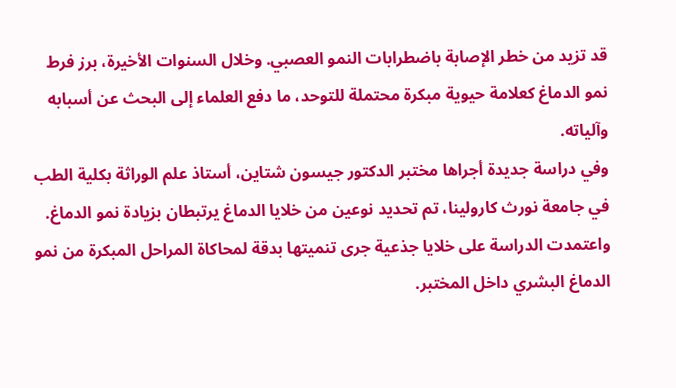قد تزيد من خطر الإصابة باضطرابات النمو العصبي. وخلال السنوات الأخيرة، برز فرط نمو الدماغ كعلامة حيوية مبكرة محتملة للتوحد، ما دفع العلماء إلى البحث عن أسبابه وآلياته.
وفي دراسة جديدة أجراها مختبر الدكتور جيسون شتاين، أستاذ علم الوراثة بكلية الطب في جامعة نورث كارولينا، تم تحديد نوعين من خلايا الدماغ يرتبطان بزيادة نمو الدماغ. واعتمدت الدراسة على خلايا جذعية جرى تنميتها بدقة لمحاكاة المراحل المبكرة من نمو الدماغ البشري داخل المختبر.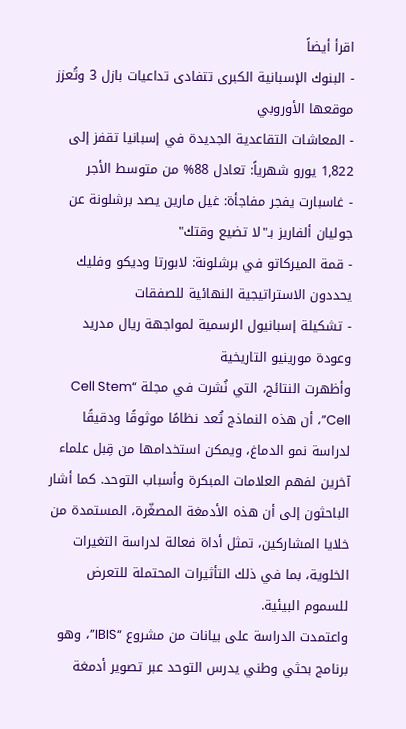اقرأ أيضاً
- البنوك الإسبانية الكبرى تتفادى تداعيات بازل 3 وتُعزز موقعها الأوروبي
- المعاشات التقاعدية الجديدة في إسبانيا تقفز إلى 1,822 يورو شهرياً: تعادل 88% من متوسط الأجر
- غاسبارت يفجر مفاجأة: غيل مارين يصد برشلونة عن جوليان ألفاريز بـ"لا تضيع وقتك"
- قمة الميركاتو في برشلونة: لابورتا وديكو وفليك يحددون الاستراتيجية النهائية للصفقات
- تشكيلة إسبانيول الرسمية لمواجهة ريال مدريد وعودة مورينيو التاريخية
وأظهرت النتائج، التي نُشرت في مجلة “Cell Stem Cell”، أن هذه النماذج تُعد نظامًا موثوقًا ودقيقًا لدراسة نمو الدماغ، ويمكن استخدامها من قِبل علماء آخرين لفهم العلامات المبكرة وأسباب التوحد. كما أشار الباحثون إلى أن هذه الأدمغة المصغّرة، المستمدة من خلايا المشاركين، تمثل أداة فعالة لدراسة التغيرات الخلوية، بما في ذلك التأثيرات المحتملة للتعرض للسموم البيئية.
واعتمدت الدراسة على بيانات من مشروع “IBIS”، وهو برنامج بحثي وطني يدرس التوحد عبر تصوير أدمغة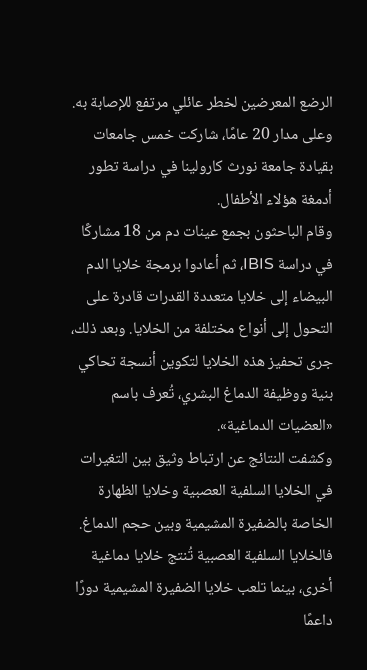الرضع المعرضين لخطر عائلي مرتفع للإصابة به. وعلى مدار 20 عامًا، شاركت خمس جامعات بقيادة جامعة نورث كارولينا في دراسة تطور أدمغة هؤلاء الأطفال.
وقام الباحثون بجمع عينات دم من 18 مشاركًا في دراسة IBIS، ثم أعادوا برمجة خلايا الدم البيضاء إلى خلايا متعددة القدرات قادرة على التحول إلى أنواع مختلفة من الخلايا. وبعد ذلك، جرى تحفيز هذه الخلايا لتكوين أنسجة تحاكي بنية ووظيفة الدماغ البشري، تُعرف باسم «العضيات الدماغية».
وكشفت النتائج عن ارتباط وثيق بين التغيرات في الخلايا السلفية العصبية وخلايا الظهارة الخاصة بالضفيرة المشيمية وبين حجم الدماغ. فالخلايا السلفية العصبية تُنتج خلايا دماغية أخرى، بينما تلعب خلايا الضفيرة المشيمية دورًا داعمًا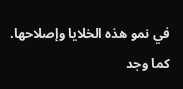في نمو هذه الخلايا وإصلاحها.
كما وجد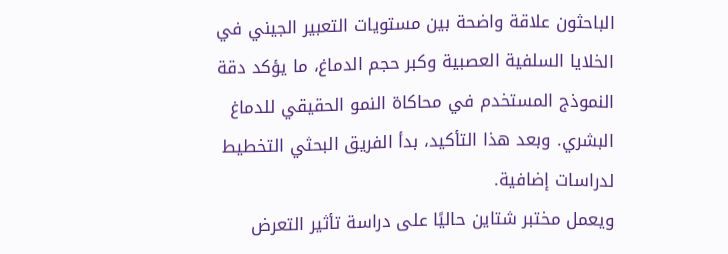الباحثون علاقة واضحة بين مستويات التعبير الجيني في الخلايا السلفية العصبية وكبر حجم الدماغ، ما يؤكد دقة النموذج المستخدم في محاكاة النمو الحقيقي للدماغ البشري. وبعد هذا التأكيد، بدأ الفريق البحثي التخطيط لدراسات إضافية.
ويعمل مختبر شتاين حاليًا على دراسة تأثير التعرض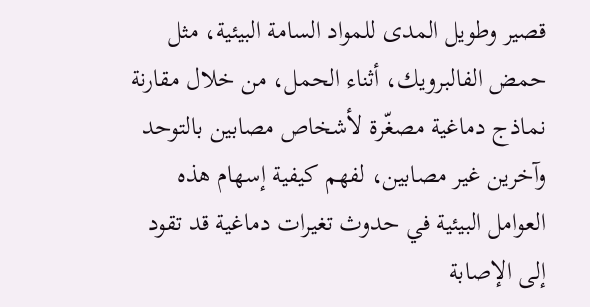قصير وطويل المدى للمواد السامة البيئية، مثل حمض الفالبرويك، أثناء الحمل، من خلال مقارنة نماذج دماغية مصغّرة لأشخاص مصابين بالتوحد وآخرين غير مصابين، لفهم كيفية إسهام هذه العوامل البيئية في حدوث تغيرات دماغية قد تقود إلى الإصابة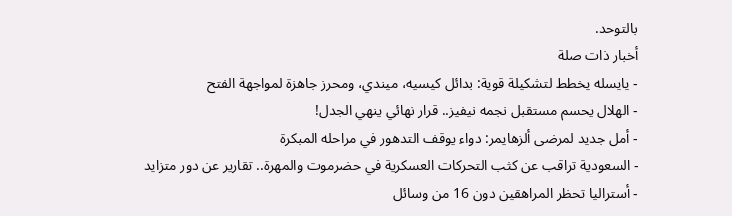بالتوحد.
أخبار ذات صلة
- يايسله يخطط لتشكيلة قوية: بدائل كيسيه، ميندي، ومحرز جاهزة لمواجهة الفتح
- الهلال يحسم مستقبل نجمه نيفيز.. قرار نهائي ينهي الجدل!
- أمل جديد لمرضى ألزهايمر: دواء يوقف التدهور في مراحله المبكرة
- السعودية تراقب عن كثب التحركات العسكرية في حضرموت والمهرة.. تقارير عن دور متزايد
- أستراليا تحظر المراهقين دون 16 من وسائل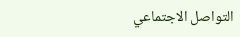التواصل الاجتماعي